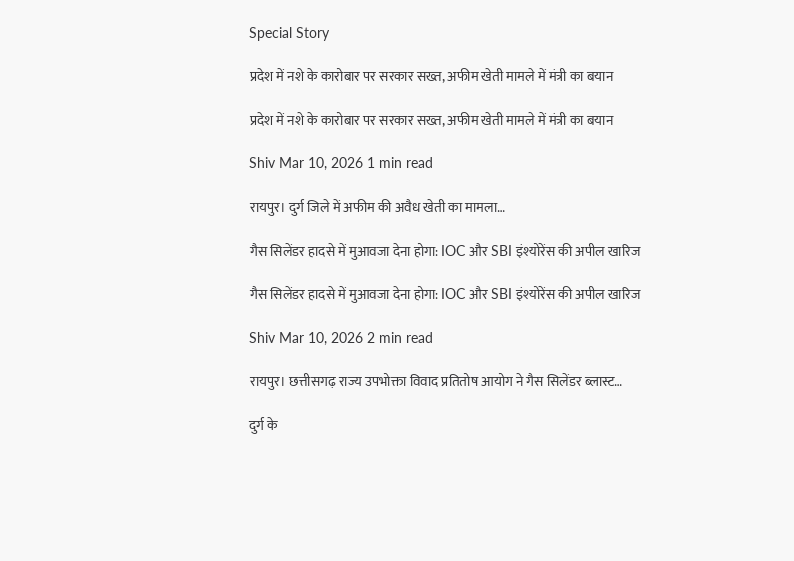Special Story

प्रदेश में नशे के कारोबार पर सरकार सख्त, अफीम खेती मामले में मंत्री का बयान

प्रदेश में नशे के कारोबार पर सरकार सख्त, अफीम खेती मामले में मंत्री का बयान

Shiv Mar 10, 2026 1 min read

रायपुर। दुर्ग जिले में अफीम की अवैध खेती का मामला…

गैस सिलेंडर हादसे में मुआवजा देना होगा: IOC और SBI इंश्योरेंस की अपील खारिज

गैस सिलेंडर हादसे में मुआवजा देना होगा: IOC और SBI इंश्योरेंस की अपील खारिज

Shiv Mar 10, 2026 2 min read

रायपुर। छत्तीसगढ़ राज्य उपभोक्ता विवाद प्रतितोष आयोग ने गैस सिलेंडर ब्लास्ट…

दुर्ग के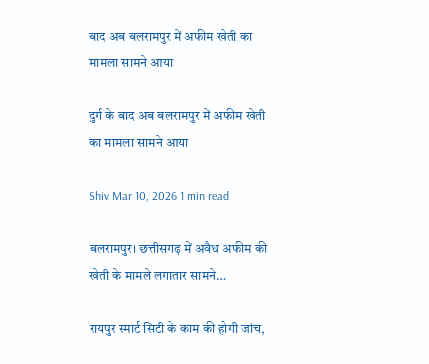बाद अब बलरामपुर में अफीम खेती का मामला सामने आया

दुर्ग के बाद अब बलरामपुर में अफीम खेती का मामला सामने आया

Shiv Mar 10, 2026 1 min read

बलरामपुर। छत्तीसगढ़ में अवैध अफीम की खेती के मामले लगातार सामने…

रायपुर स्मार्ट सिटी के काम की होगी जांच,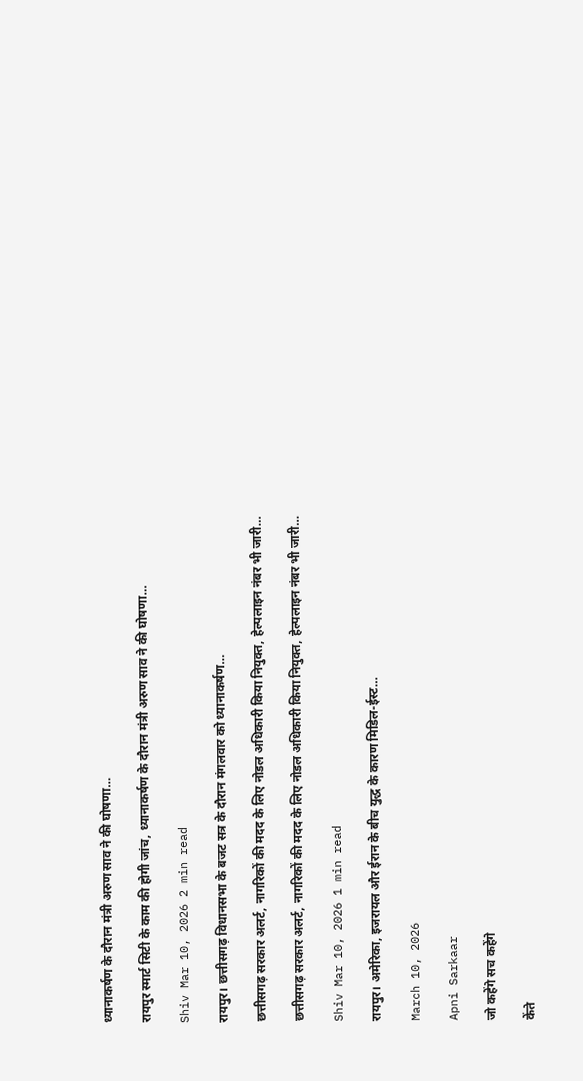ध्यानाकर्षण के दौरान मंत्री अरुण साव ने की घोषणा…

रायपुर स्मार्ट सिटी के काम की होगी जांच, ध्यानाकर्षण के दौरान मंत्री अरुण साव ने की घोषणा…

Shiv Mar 10, 2026 2 min read

रायपुर। छत्तीसगढ़ विधानसभा के बजट सत्र के दौरान मंगलवार को ध्यानाकर्षण…

छत्तीसगढ़ सरकार अलर्ट, नागरिकों की मदद के लिए नोडल अधिकारी किया नियुक्त, हेल्पलाइन नंबर भी जारी…

छत्तीसगढ़ सरकार अलर्ट, नागरिकों की मदद के लिए नोडल अधिकारी किया नियुक्त, हेल्पलाइन नंबर भी जारी…

Shiv Mar 10, 2026 1 min read

रायपुर। अमेरिका, इजरायल और ईरान के बीच युद्ध के कारण मिडिल-ईस्ट…

March 10, 2026

Apni Sarkaar

जो कहेंगे सच कहेंगे

केंते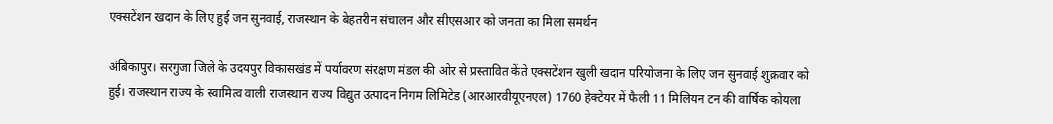एक्सटेंशन खदान के लिए हुई जन सुनवाई, राजस्थान के बेहतरीन संचालन और सीएसआर को जनता का मिला समर्थन

अंबिकापुर। सरगुजा जिले के उदयपुर विकासखंड में पर्यावरण संरक्षण मंडल की ओर से प्रस्तावित केंते एक्सटेंशन खुली खदान परियोजना के लिए जन सुनवाई शुक्रवार को हुई। राजस्थान राज्य के स्वामित्व वाली राजस्थान राज्य विद्युत उत्पादन निगम लिमिटेड (आरआरवीयूएनएल) 1760 हेक्टेयर में फैली 11 मिलियन टन की वार्षिक कोयला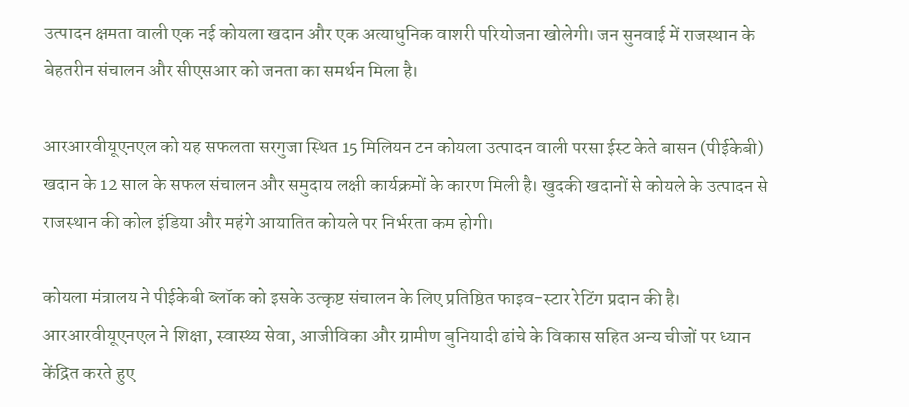उत्पादन क्षमता वाली एक नई कोयला खदान और एक अत्याधुनिक वाशरी परियोजना खोलेगी। जन सुनवाई में राजस्थान के बेहतरीन संचालन और सीएसआर को जनता का समर्थन मिला है।

आरआरवीयूएनएल को यह सफलता सरगुजा स्थित 15 मिलियन टन कोयला उत्पादन वाली परसा ईस्ट केते बासन (पीईकेबी) खदान के 12 साल के सफल संचालन और समुदाय लक्षी कार्यक्रमों के कारण मिली है। खुदकी खदानों से कोयले के उत्पादन से राजस्थान की कोल इंडिया और महंगे आयातित कोयले पर निर्भरता कम होगी।

कोयला मंत्रालय ने पीईकेबी ब्लॉक को इसके उत्कृष्ट संचालन के लिए प्रतिष्ठित फाइव-स्टार रेटिंग प्रदान की है। आरआरवीयूएनएल ने शिक्षा, स्वास्थ्य सेवा, आजीविका और ग्रामीण बुनियादी ढांचे के विकास सहित अन्य चीजों पर ध्यान केंद्रित करते हुए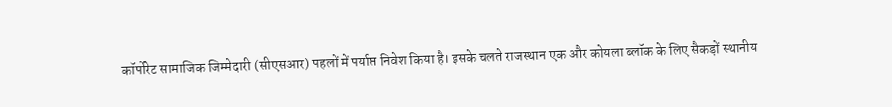कॉर्पोरेट सामाजिक जिम्मेदारी (सीएसआर) पहलों में पर्याप्त निवेश किया है। इसके चलते राजस्थान एक और कोयला ब्लॉक के लिए सैकड़ों स्थानीय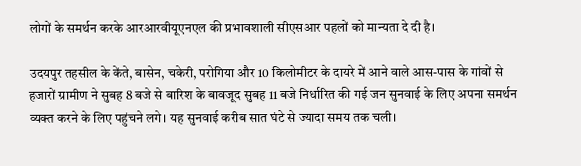लोगों के समर्थन करके आरआरवीयूएनएल की प्रभावशाली सीएसआर पहलों को मान्यता दे दी है।

उदयपुर तहसील के केंते, बासेन, चकेरी, परोगिया और 10 किलोमीटर के दायरे में आने वाले आस-पास के गांवों से हजारों ग्रामीण ने सुबह 8 बजे से बारिश के बावजूद सुबह 11 बजे निर्धारित की गई जन सुनवाई के लिए अपना समर्थन व्यक्त करने के लिए पहुंचने लगे। यह सुनवाई करीब सात घंटे से ज्यादा समय तक चली।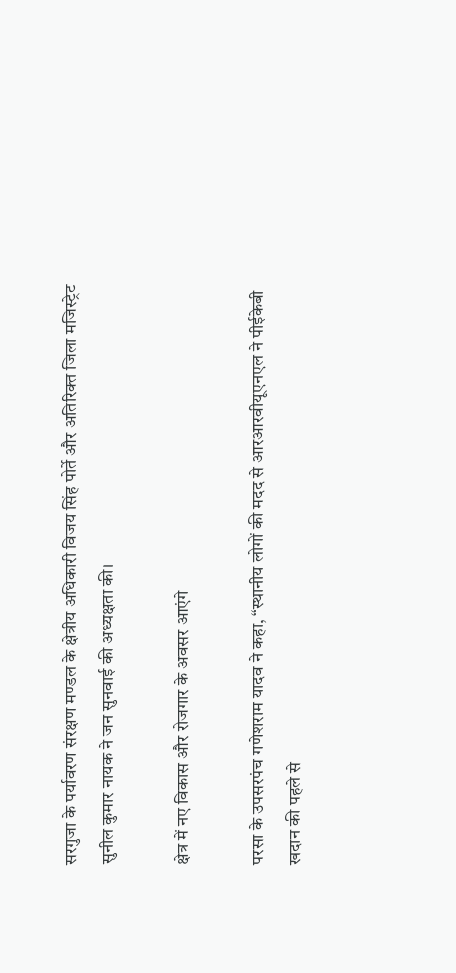सरगुजा के पर्यावरण संरक्षण मण्डल के क्षेत्रीय अधिकारी विजय सिंह पोर्ते और अतिरिक्त जिला मजिस्ट्रेट सुनील कुमार नायक ने जन सुनवाई की अध्यक्षता की।

क्षेत्र में नए विकास और रोजगार के अवसर आएंगे

परसा के उपसरपंच गणेशराम यादव ने कहा, “स्थानीय लोगों की मदद से आरआरवीयूएनएल ने पीईकेबी खदान की पहले से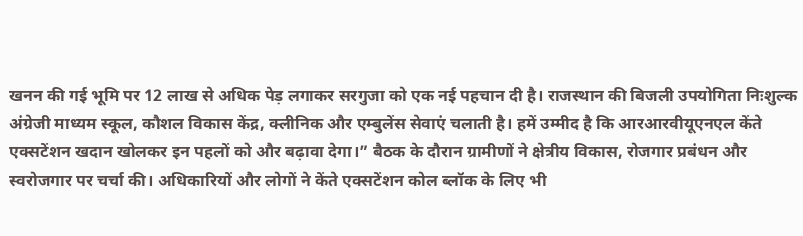खनन की गई भूमि पर 12 लाख से अधिक पेड़ लगाकर सरगुजा को एक नई पहचान दी है। राजस्थान की बिजली उपयोगिता निःशुल्क अंग्रेजी माध्यम स्कूल, कौशल विकास केंद्र, क्लीनिक और एम्बुलेंस सेवाएं चलाती है। हमें उम्मीद है कि आरआरवीयूएनएल केंते एक्सटेंशन खदान खोलकर इन पहलों को और बढ़ावा देगा।” बैठक के दौरान ग्रामीणों ने क्षेत्रीय विकास, रोजगार प्रबंधन और स्वरोजगार पर चर्चा की। अधिकारियों और लोगों ने केंते एक्सटेंशन कोल ब्लॉक के लिए भी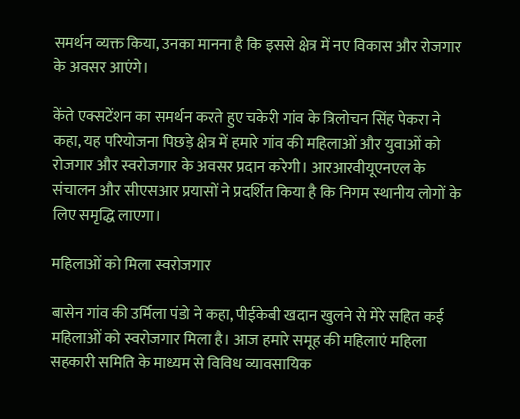समर्थन व्यक्त किया, उनका मानना है कि इससे क्षेत्र में नए विकास और रोजगार के अवसर आएंगे।

केंते एक्सटेंशन का समर्थन करते हुए चकेरी गांव के त्रिलोचन सिंह पेकरा ने कहा, यह परियोजना पिछड़े क्षेत्र में हमारे गांव की महिलाओं और युवाओं को रोजगार और स्वरोजगार के अवसर प्रदान करेगी। आरआरवीयूएनएल के संचालन और सीएसआर प्रयासों ने प्रदर्शित किया है कि निगम स्थानीय लोगों के लिए समृद्धि लाएगा।

महिलाओं को मिला स्वरोजगार

बासेन गांव की उर्मिला पंडो ने कहा, पीईकेबी खदान खुलने से मेरे सहित कई महिलाओं को स्वरोजगार मिला है। आज हमारे समूह की महिलाएं महिला सहकारी समिति के माध्यम से विविध व्यावसायिक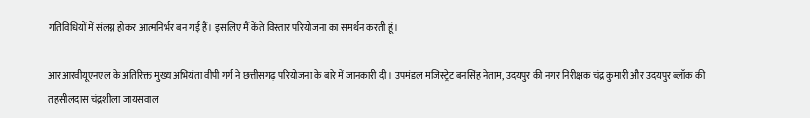गतिविधियों में संलग्न होकर आत्मनिर्भर बन गई हैं। इसलिए मैं केंते विस्तार परियोजना का समर्थन करती हूं।

आरआरवीयूएनएल के अतिरिक्त मुख्य अभियंता वीपी गर्ग ने छत्तीसगढ़ परियोजना के बारे में जानकारी दी। उपमंडल मजिस्ट्रेट बनसिंह नेताम, उदयपुर की नगर निरीक्षक चंद्र कुमारी और उदयपुर ब्लॉक की तहसीलदास चंद्रशीला जायसवाल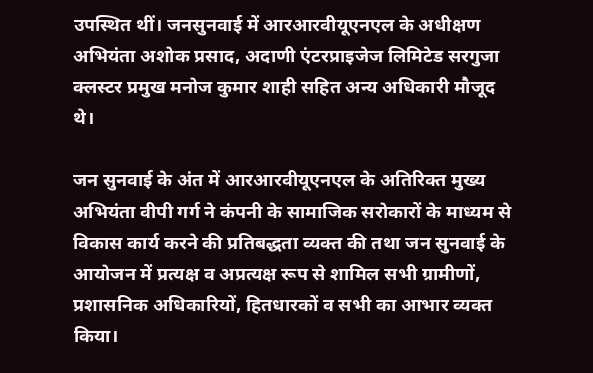उपस्थित थीं। जनसुनवाई में आरआरवीयूएनएल के अधीक्षण अभियंता अशोक प्रसाद, अदाणी एंटरप्राइजेज लिमिटेड सरगुजा क्लस्टर प्रमुख मनोज कुमार शाही सहित अन्य अधिकारी मौजूद थे।

जन सुनवाई के अंत में आरआरवीयूएनएल के अतिरिक्त मुख्य अभियंता वीपी गर्ग ने कंपनी के सामाजिक सरोकारों के माध्यम से विकास कार्य करने की प्रतिबद्धता व्यक्त की तथा जन सुनवाई के आयोजन में प्रत्यक्ष व अप्रत्यक्ष रूप से शामिल सभी ग्रामीणों, प्रशासनिक अधिकारियों, हितधारकों व सभी का आभार व्यक्त किया।